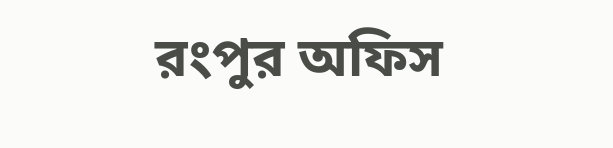রংপুর অফিস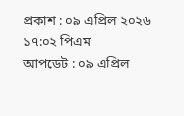প্রকাশ : ০৯ এপ্রিল ২০২৬ ১৭:০২ পিএম
আপডেট : ০৯ এপ্রিল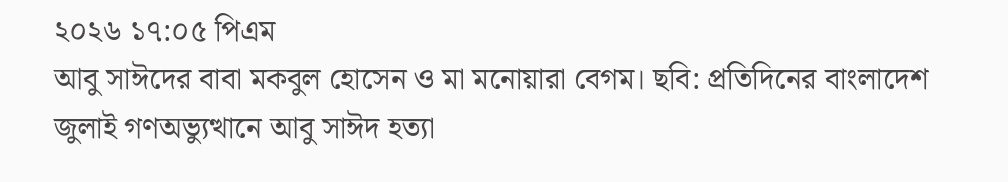২০২৬ ১৭:০৫ পিএম
আবু সাঈদের বাবা মকবুল হোসেন ও মা মনোয়ারা বেগম। ছবি: প্রতিদিনের বাংলাদেশ
জুলাই গণঅভ্যুত্থানে আবু সাঈদ হত্যা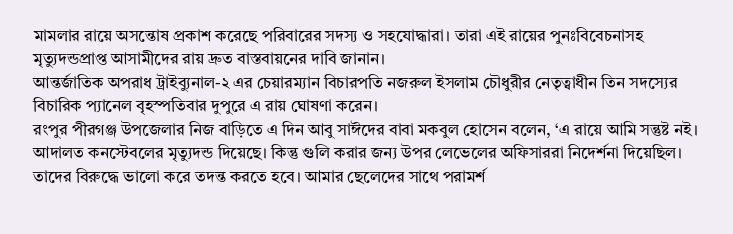মামলার রায়ে অসন্তোষ প্রকাশ করেছে পরিবারের সদস্য ও সহযোদ্ধারা। তারা এই রায়ের পুনঃবিবেচনাসহ মৃত্যুদন্ডপ্রাপ্ত আসামীদের রায় দ্রুত বাস্তবায়নের দাবি জানান।
আন্তর্জাতিক অপরাধ ট্রাইব্যুনাল-২ এর চেয়ারম্যান বিচারপতি নজরুল ইসলাম চৌধুরীর নেতৃত্বাধীন তিন সদস্যের বিচারিক প্যানেল বৃহস্পতিবার দুপুরে এ রায় ঘোষণা করেন।
রংপুর পীরগঞ্জ উপজেলার নিজ বাড়িতে এ দিন আবু সাঈদের বাবা মকবুল হোসেন বলেন, ‘এ রায়ে আমি সন্তুষ্ট নই। আদালত কনস্টেবলের মৃত্যুদন্ড দিয়েছে। কিন্তু গুলি করার জন্য উপর লেভেলের অফিসাররা নিদের্শনা দিয়েছিল। তাদের বিরুদ্ধে ভালো করে তদন্ত করতে হবে। আমার ছেলেদের সাথে পরামর্শ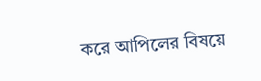করে আপিলের বিষয়ে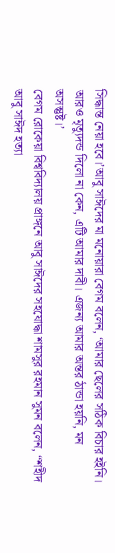সিদ্ধান্ত নেয়া হবে।’আবু সাঈদের মা মনোয়ারা বেগম বলেন, ‘আমার ছেলের সঠিক বিচার হইনি। আরও মৃত্যুদন্ড দিলো না কেন, এটি আমার দাবী। এজন্য আমার অন্তর ঠান্ডা হয়নি, মন অসন্তুষ্ট।’
বেগম রোকেয়া বিশ্ববিদ্যালয় প্রাঙ্গনে আবু সাঈদের সহযোদ্ধা শামসুর রহমান সুমন বলেন, “শহীদ আবু সাঈদ হত্যা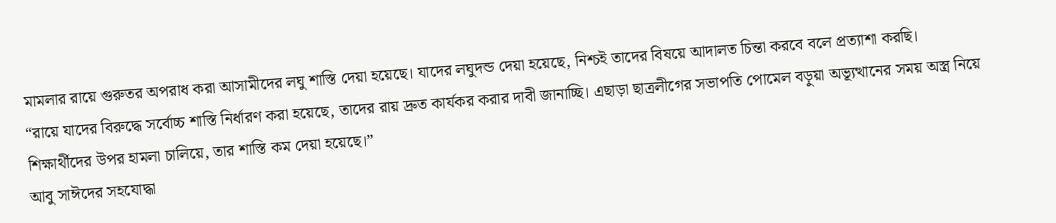মামলার রায়ে গুরুতর অপরাধ করা আসামীদের লঘু শাস্তি দেয়া হয়েছে। যাদের লঘুদন্ড দেয়া হয়েছে, নিশ্চই তাদের বিষয়ে আদালত চিন্তা করবে বলে প্রত্যাশা করছি।
“রায়ে যাদের বিরুদ্ধে সর্বোচ্চ শাস্তি নির্ধারণ করা হয়েছে, তাদের রায় দ্রুত কার্যকর করার দাবী জানাচ্ছি। এছাড়া ছাত্রলীগের সভাপতি পোমেল বড়ুয়া অভ্যূত্থানের সময় অস্ত্র নিয়ে শিক্ষার্থীদের উপর হামলা চালিয়ে, তার শাস্তি কম দেয়া হয়েছে।”
আবু সাঈদের সহযোদ্ধা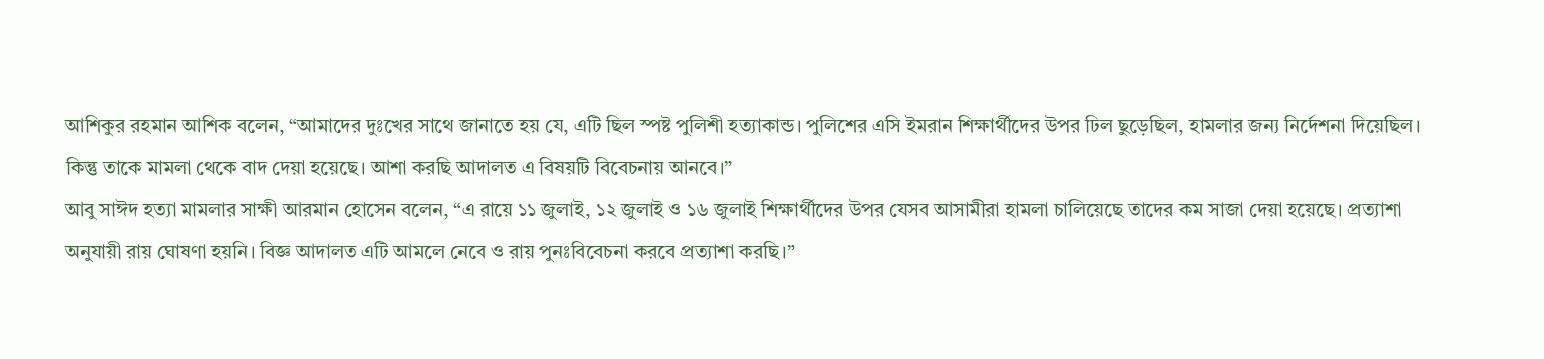আশিকুর রহমান আশিক বলেন, “আমাদের দুঃখের সাথে জানাতে হয় যে, এটি ছিল স্পষ্ট পুলিশী হত্যাকান্ড। পুলিশের এসি ইমরান শিক্ষার্থীদের উপর ঢিল ছুড়েছিল, হামলার জন্য নির্দেশনা দিয়েছিল। কিন্তু তাকে মামলা থেকে বাদ দেয়া হয়েছে। আশা করছি আদালত এ বিষয়টি বিবেচনায় আনবে।”
আবু সাঈদ হত্যা মামলার সাক্ষী আরমান হোসেন বলেন, “এ রায়ে ১১ জুলাই, ১২ জুলাই ও ১৬ জুলাই শিক্ষার্থীদের উপর যেসব আসামীরা হামলা চালিয়েছে তাদের কম সাজা দেয়া হয়েছে। প্রত্যাশা অনুযায়ী রায় ঘোষণা হয়নি। বিজ্ঞ আদালত এটি আমলে নেবে ও রায় পুনঃবিবেচনা করবে প্রত্যাশা করছি।”